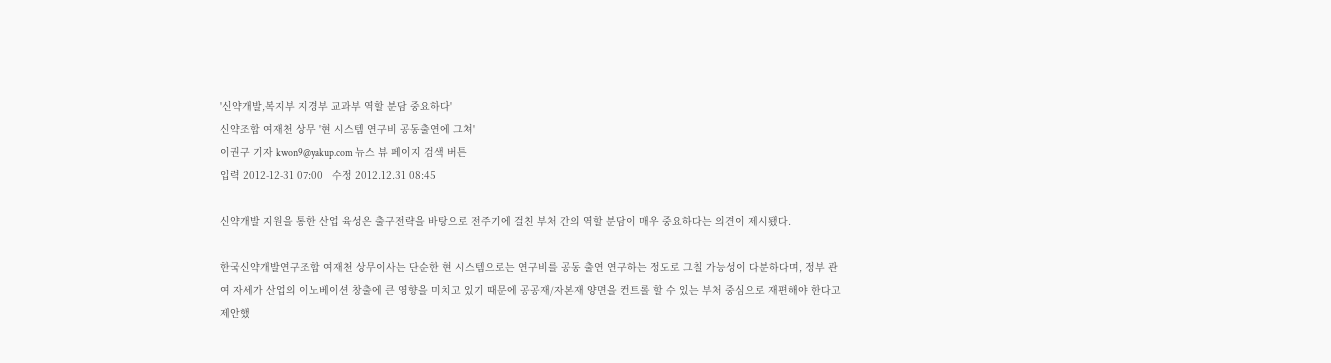'신약개발,복지부 지경부 교과부 역할 분담 중요하다'
신약조합 여재천 상무 '현 시스템 연구비 공동출연에 그쳐'
이권구 기자 kwon9@yakup.com 뉴스 뷰 페이지 검색 버튼
입력 2012-12-31 07:00   수정 2012.12.31 08:45

신약개발 지원을 통한 산업 육성은 출구전략을 바탕으로 전주기에 걸친 부처 간의 역할 분담이 매우 중요하다는 의견이 제시됐다.

한국신약개발연구조합 여재천 상무이사는 단순한 현 시스템으로는 연구비를 공동 출연 연구하는 정도로 그칠 가능성이 다분하다며, 정부 관여 자세가 산업의 이노베이션 창출에 큰 영향을 미치고 있기 때문에 공공재/자본재 양면을 컨트롤 할 수 있는 부처 중심으로 재편해야 한다고 제안했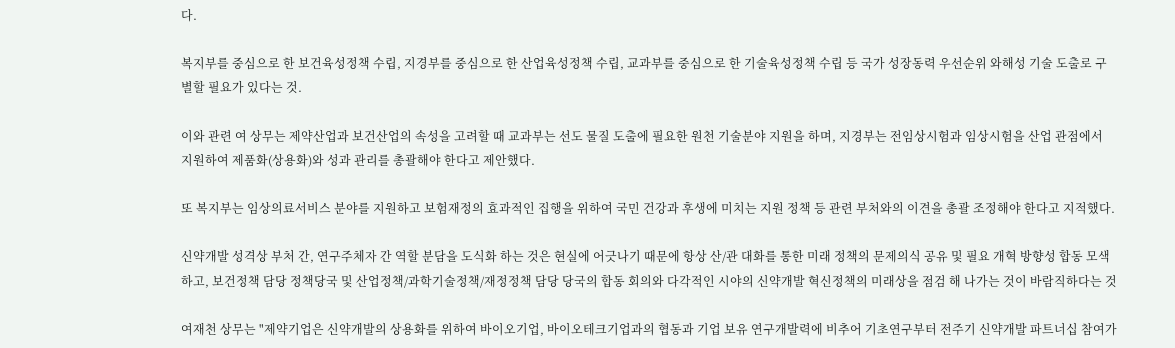다.

복지부를 중심으로 한 보건육성정책 수립, 지경부를 중심으로 한 산업육성정책 수립, 교과부를 중심으로 한 기술육성정책 수립 등 국가 성장동력 우선순위 와해성 기술 도출로 구별할 필요가 있다는 것.

이와 관련 여 상무는 제약산업과 보건산업의 속성을 고려할 때 교과부는 선도 물질 도출에 필요한 원천 기술분야 지원을 하며, 지경부는 전임상시험과 임상시험을 산업 관점에서 지원하여 제품화(상용화)와 성과 관리를 총괄해야 한다고 제안했다.

또 복지부는 임상의료서비스 분야를 지원하고 보험재정의 효과적인 집행을 위하여 국민 건강과 후생에 미치는 지원 정책 등 관련 부처와의 이견을 총괄 조정해야 한다고 지적했다.

신약개발 성격상 부처 간, 연구주체자 간 역할 분담을 도식화 하는 것은 현실에 어긋나기 때문에 항상 산/관 대화를 통한 미래 정책의 문제의식 공유 및 필요 개혁 방향성 합동 모색하고, 보건정책 담당 정책당국 및 산업정책/과학기술정책/재정정책 담당 당국의 합동 회의와 다각적인 시야의 신약개발 혁신정책의 미래상을 점검 해 나가는 것이 바람직하다는 것

여재천 상무는 "제약기업은 신약개발의 상용화를 위하여 바이오기업, 바이오테크기업과의 협동과 기업 보유 연구개발력에 비추어 기초연구부터 전주기 신약개발 파트너십 참여가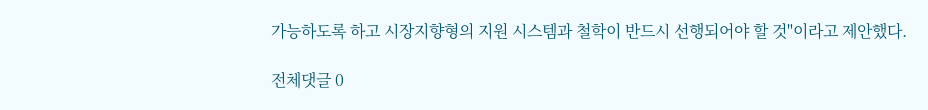가능하도록 하고 시장지향형의 지원 시스템과 철학이 반드시 선행되어야 할 것"이라고 제안했다.

전체댓글 0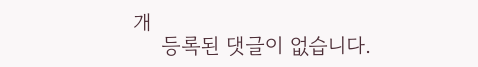개
    등록된 댓글이 없습니다.